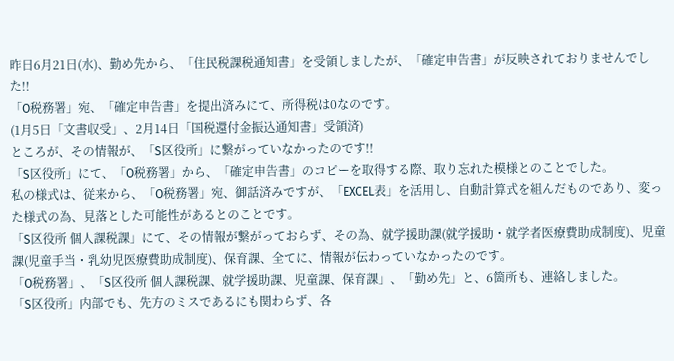昨日6月21日(水)、勤め先から、「住民税課税通知書」を受領しましたが、「確定申告書」が反映されておりませんでした!!
「O税務署」宛、「確定申告書」を提出済みにて、所得税は0なのです。
(1月5日「文書収受」、2月14日「国税還付金振込通知書」受領済)
ところが、その情報が、「S区役所」に繋がっていなかったのです!!
「S区役所」にて、「O税務署」から、「確定申告書」のコピーを取得する際、取り忘れた模様とのことでした。
私の様式は、従来から、「O税務署」宛、御話済みですが、「EXCEL表」を活用し、自動計算式を組んだものであり、変った様式の為、見落とした可能性があるとのことです。
「S区役所 個人課税課」にて、その情報が繋がっておらず、その為、就学援助課(就学援助・就学者医療費助成制度)、児童課(児童手当・乳幼児医療費助成制度)、保育課、全てに、情報が伝わっていなかったのです。
「O税務署」、「S区役所 個人課税課、就学援助課、児童課、保育課」、「勤め先」と、6箇所も、連絡しました。
「S区役所」内部でも、先方のミスであるにも関わらず、各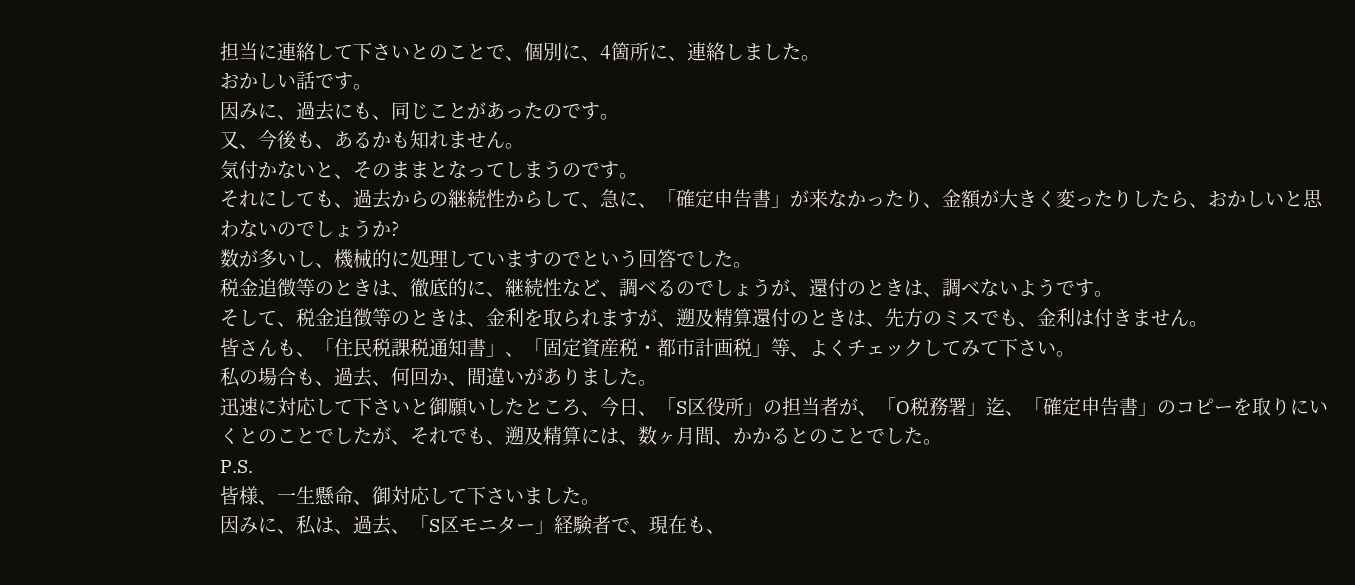担当に連絡して下さいとのことで、個別に、4箇所に、連絡しました。
おかしい話です。
因みに、過去にも、同じことがあったのです。
又、今後も、あるかも知れません。
気付かないと、そのままとなってしまうのです。
それにしても、過去からの継続性からして、急に、「確定申告書」が来なかったり、金額が大きく変ったりしたら、おかしいと思わないのでしょうか?
数が多いし、機械的に処理していますのでという回答でした。
税金追徴等のときは、徹底的に、継続性など、調べるのでしょうが、還付のときは、調べないようです。
そして、税金追徴等のときは、金利を取られますが、遡及精算還付のときは、先方のミスでも、金利は付きません。
皆さんも、「住民税課税通知書」、「固定資産税・都市計画税」等、よくチェックしてみて下さい。
私の場合も、過去、何回か、間違いがありました。
迅速に対応して下さいと御願いしたところ、今日、「S区役所」の担当者が、「O税務署」迄、「確定申告書」のコピーを取りにいくとのことでしたが、それでも、遡及精算には、数ヶ月間、かかるとのことでした。
P.S.
皆様、一生懸命、御対応して下さいました。
因みに、私は、過去、「S区モニター」経験者で、現在も、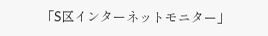「S区インターネットモニター」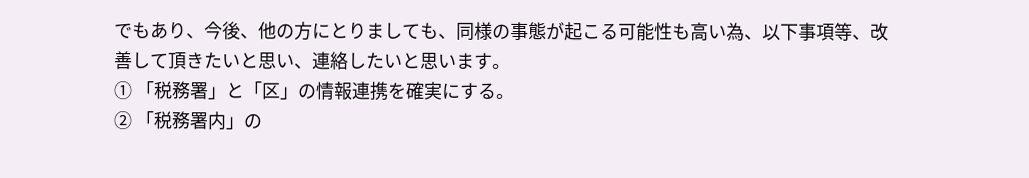でもあり、今後、他の方にとりましても、同様の事態が起こる可能性も高い為、以下事項等、改善して頂きたいと思い、連絡したいと思います。
① 「税務署」と「区」の情報連携を確実にする。
② 「税務署内」の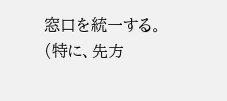窓口を統一する。
(特に、先方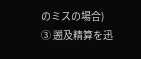のミスの場合)
③ 遡及精算を迅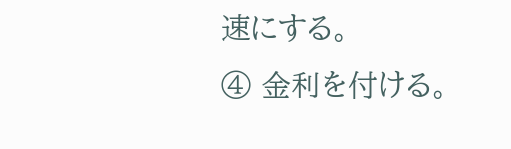速にする。
④ 金利を付ける。